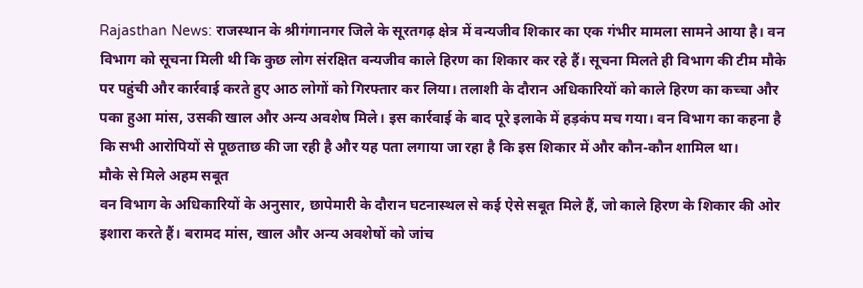Rajasthan News: राजस्थान के श्रीगंगानगर जिले के सूरतगढ़ क्षेत्र में वन्यजीव शिकार का एक गंभीर मामला सामने आया है। वन विभाग को सूचना मिली थी कि कुछ लोग संरक्षित वन्यजीव काले हिरण का शिकार कर रहे हैं। सूचना मिलते ही विभाग की टीम मौके पर पहुंची और कार्रवाई करते हुए आठ लोगों को गिरफ्तार कर लिया। तलाशी के दौरान अधिकारियों को काले हिरण का कच्चा और पका हुआ मांस, उसकी खाल और अन्य अवशेष मिले। इस कार्रवाई के बाद पूरे इलाके में हड़कंप मच गया। वन विभाग का कहना है कि सभी आरोपियों से पूछताछ की जा रही है और यह पता लगाया जा रहा है कि इस शिकार में और कौन-कौन शामिल था।
मौके से मिले अहम सबूत
वन विभाग के अधिकारियों के अनुसार, छापेमारी के दौरान घटनास्थल से कई ऐसे सबूत मिले हैं, जो काले हिरण के शिकार की ओर इशारा करते हैं। बरामद मांस, खाल और अन्य अवशेषों को जांच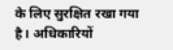के लिए सुरक्षित रखा गया है। अधिकारियों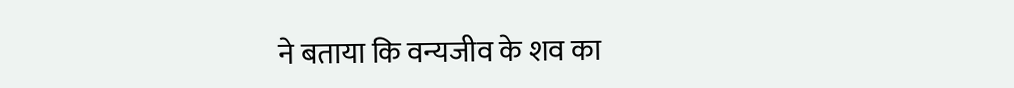ने बताया कि वन्यजीव के शव का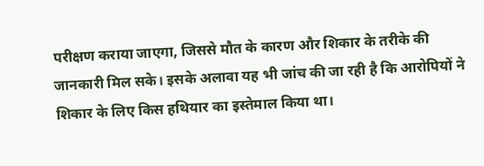परीक्षण कराया जाएगा, जिससे मौत के कारण और शिकार के तरीके की जानकारी मिल सके। इसके अलावा यह भी जांच की जा रही है कि आरोपियों ने शिकार के लिए किस हथियार का इस्तेमाल किया था।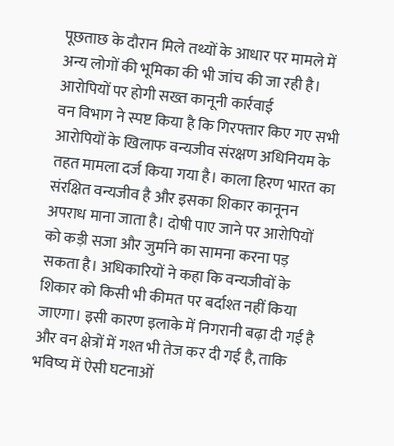पूछताछ के दौरान मिले तथ्यों के आधार पर मामले में अन्य लोगों की भूमिका की भी जांच की जा रही है।
आरोपियों पर होगी सख्त कानूनी कार्रवाई
वन विभाग ने स्पष्ट किया है कि गिरफ्तार किए गए सभी आरोपियों के खिलाफ वन्यजीव संरक्षण अधिनियम के तहत मामला दर्ज किया गया है। काला हिरण भारत का संरक्षित वन्यजीव है और इसका शिकार कानूनन अपराध माना जाता है। दोषी पाए जाने पर आरोपियों को कड़ी सजा और जुर्माने का सामना करना पड़ सकता है। अधिकारियों ने कहा कि वन्यजीवों के शिकार को किसी भी कीमत पर बर्दाश्त नहीं किया जाएगा। इसी कारण इलाके में निगरानी बढ़ा दी गई है और वन क्षेत्रों में गश्त भी तेज कर दी गई है, ताकि भविष्य में ऐसी घटनाओं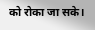को रोका जा सके।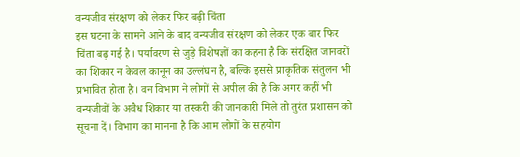वन्यजीव संरक्षण को लेकर फिर बढ़ी चिंता
इस घटना के सामने आने के बाद वन्यजीव संरक्षण को लेकर एक बार फिर चिंता बढ़ गई है। पर्यावरण से जुड़े विशेषज्ञों का कहना है कि संरक्षित जानवरों का शिकार न केवल कानून का उल्लंघन है, बल्कि इससे प्राकृतिक संतुलन भी प्रभावित होता है। वन विभाग ने लोगों से अपील की है कि अगर कहीं भी वन्यजीवों के अवैध शिकार या तस्करी की जानकारी मिले तो तुरंत प्रशासन को सूचना दें। विभाग का मानना है कि आम लोगों के सहयोग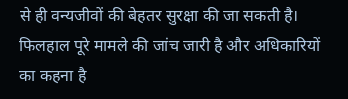से ही वन्यजीवों की बेहतर सुरक्षा की जा सकती है। फिलहाल पूरे मामले की जांच जारी है और अधिकारियों का कहना है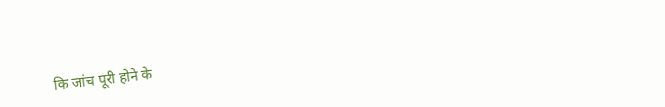कि जांच पूरी होने के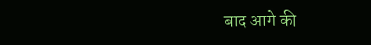बाद आगे की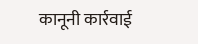कानूनी कार्रवाई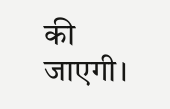की जाएगी।